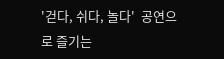'걷다, 쉬다, 놀다'  공연으로 즐기는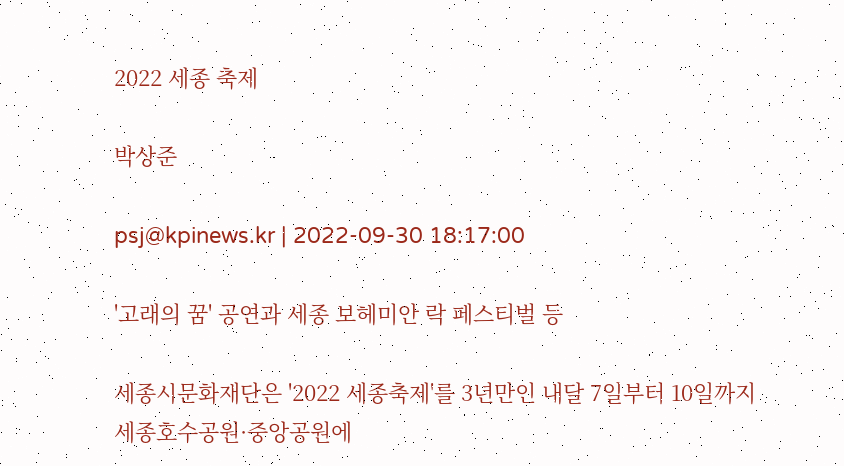2022 세종 축제

박상준

psj@kpinews.kr | 2022-09-30 18:17:00

'고래의 꿈' 공연과 세종 보헤미안 락 페스티벌 등

세종시문화재단은 '2022 세종축제'를 3년만인 내달 7일부터 10일까지 세종호수공원·중앙공원에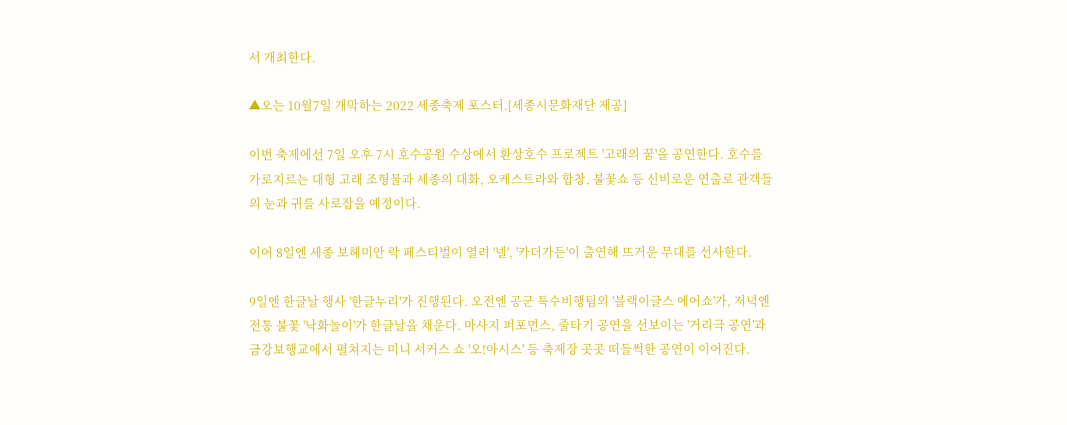서 개최한다.

▲오는 10월7일 개막하는 2022 세종축제 포스터.[세종시문화재단 제공]

이번 축제에선 7일 오후 7시 호수공원 수상에서 환상호수 프로젝트 '고래의 꿈'을 공연한다. 호수를 가로지르는 대형 고래 조형물과 세종의 대화, 오케스트라와 합창, 불꽃쇼 등 신비로운 연출로 관객들의 눈과 귀를 사로잡을 예정이다.

이어 8일엔 세종 보헤미안 락 페스티벌이 열려 '넬', '카더가든'이 출연해 뜨거운 무대를 선사한다.

9일엔 한글날 행사 '한글누리'가 진행된다. 오전엔 공군 특수비행팀의 '블랙이글스 에어쇼'가, 저녁엔 전통 불꽃 '낙화놀이'가 한글날을 채운다. 마사지 퍼포먼스, 줄타기 공연을 선보이는 '거리극 공연'과 금강보행교에서 펼쳐지는 미니 서커스 쇼 '오!아시스' 등 축제장 곳곳 떠들썩한 공연이 이어진다.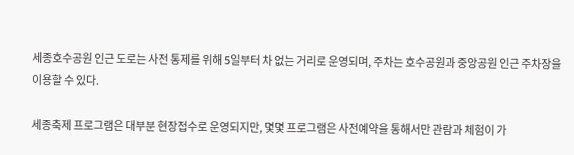세종호수공원 인근 도로는 사전 통제를 위해 5일부터 차 없는 거리로 운영되며, 주차는 호수공원과 중앙공원 인근 주차장을 이용할 수 있다.

세종축제 프로그램은 대부분 현장접수로 운영되지만, 몇몇 프로그램은 사전예약을 통해서만 관람과 체험이 가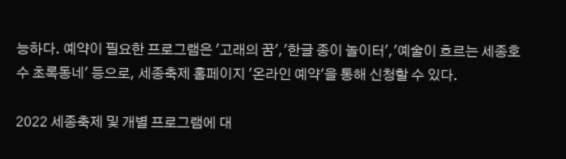능하다. 예약이 필요한 프로그램은 '고래의 꿈','한글 종이 놀이터','예술이 흐르는 세종호수 초록동네' 등으로, 세종축제 홈페이지 '온라인 예약'을 통해 신청할 수 있다.

2022 세종축제 및 개별 프로그램에 대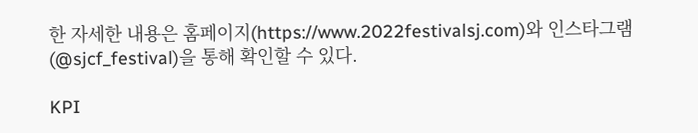한 자세한 내용은 홈페이지(https://www.2022festivalsj.com)와 인스타그램(@sjcf_festival)을 통해 확인할 수 있다.

KPI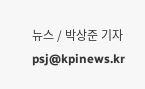뉴스 / 박상준 기자 psj@kpinews.kr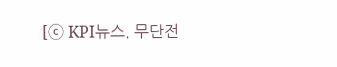[ⓒ KPI뉴스. 무단전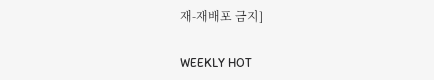재-재배포 금지]

WEEKLY HOT